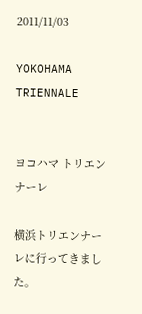2011/11/03

YOKOHAMA TRIENNALE


ヨコハマ トリエンナーレ

横浜トリエンナーレに行ってきました。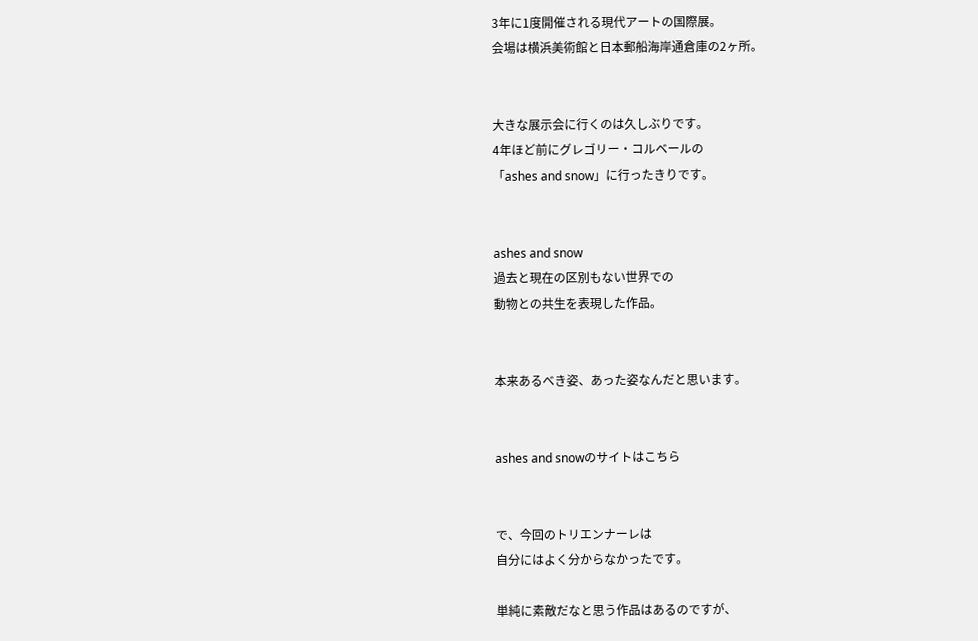3年に1度開催される現代アートの国際展。
会場は横浜美術館と日本郵船海岸通倉庫の2ヶ所。


大きな展示会に行くのは久しぶりです。
4年ほど前にグレゴリー・コルベールの
「ashes and snow」に行ったきりです。


ashes and snow
過去と現在の区別もない世界での
動物との共生を表現した作品。


本来あるべき姿、あった姿なんだと思います。


ashes and snowのサイトはこちら


で、今回のトリエンナーレは
自分にはよく分からなかったです。

単純に素敵だなと思う作品はあるのですが、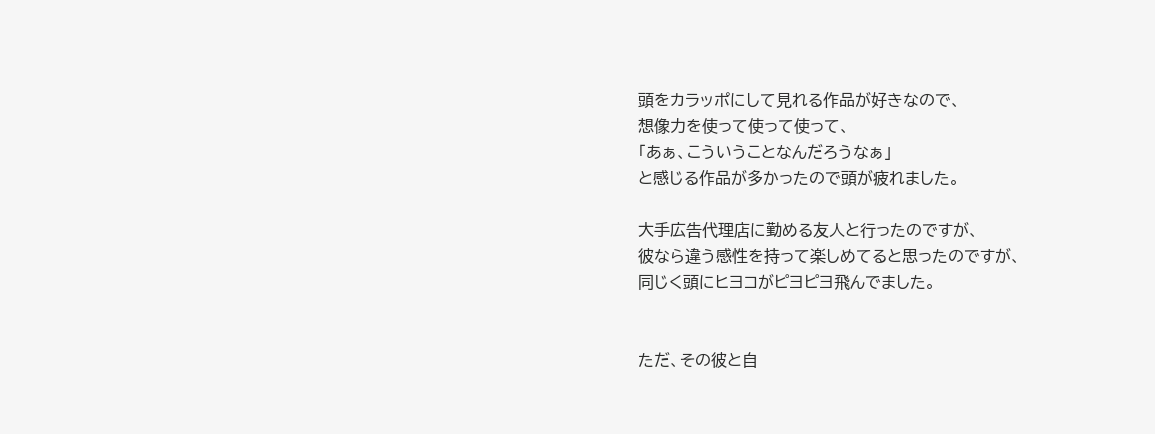頭をカラッポにして見れる作品が好きなので、
想像力を使って使って使って、
「あぁ、こういうことなんだろうなぁ」
と感じる作品が多かったので頭が疲れました。

大手広告代理店に勤める友人と行ったのですが、
彼なら違う感性を持って楽しめてると思ったのですが、
同じく頭にヒヨコがピヨピヨ飛んでました。


ただ、その彼と自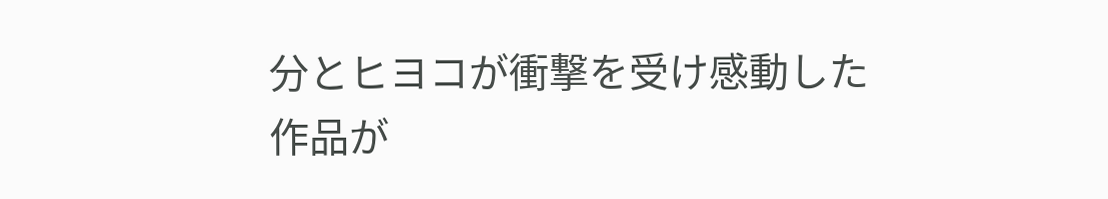分とヒヨコが衝撃を受け感動した
作品が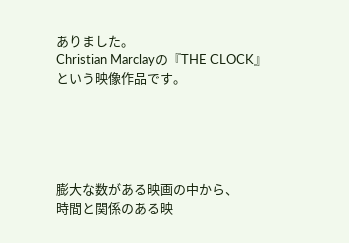ありました。
Christian Marclayの『THE CLOCK』
という映像作品です。





膨大な数がある映画の中から、
時間と関係のある映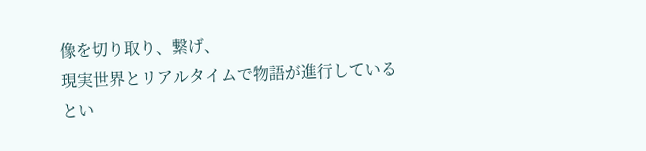像を切り取り、繋げ、
現実世界とリアルタイムで物語が進行している
とい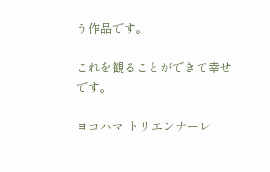う作品です。

これを観ることができて幸せです。

ヨコハマ トリエンナーレ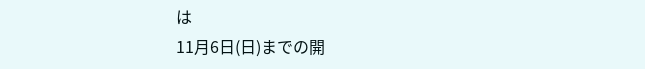は
11月6日(日)までの開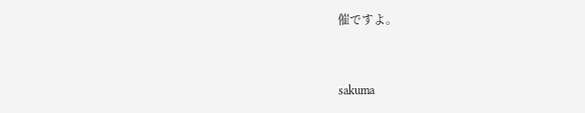催ですよ。


sakuma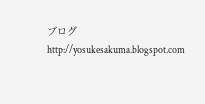ブログ
http://yosukesakuma.blogspot.com